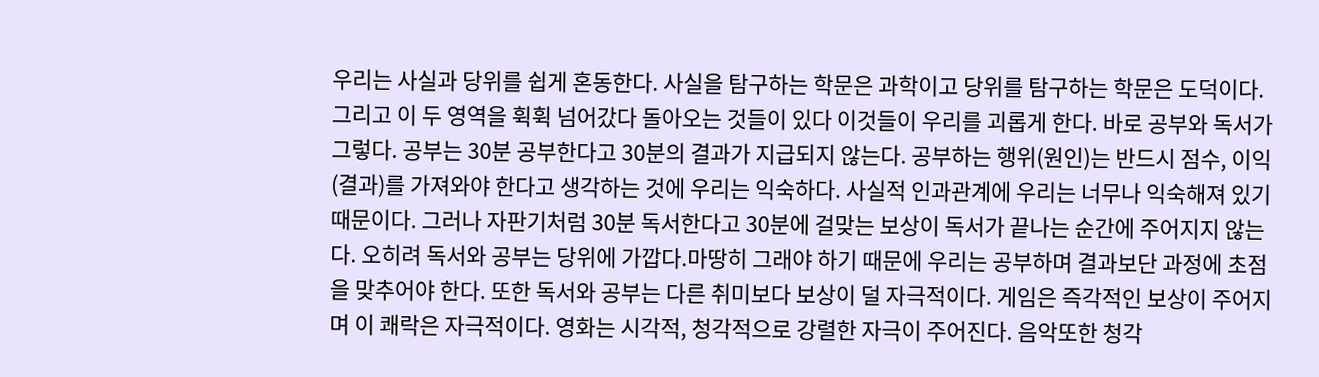우리는 사실과 당위를 쉽게 혼동한다. 사실을 탐구하는 학문은 과학이고 당위를 탐구하는 학문은 도덕이다. 그리고 이 두 영역을 휙휙 넘어갔다 돌아오는 것들이 있다 이것들이 우리를 괴롭게 한다. 바로 공부와 독서가 그렇다. 공부는 30분 공부한다고 30분의 결과가 지급되지 않는다. 공부하는 행위(원인)는 반드시 점수, 이익(결과)를 가져와야 한다고 생각하는 것에 우리는 익숙하다. 사실적 인과관계에 우리는 너무나 익숙해져 있기 때문이다. 그러나 자판기처럼 30분 독서한다고 30분에 걸맞는 보상이 독서가 끝나는 순간에 주어지지 않는다. 오히려 독서와 공부는 당위에 가깝다.마땅히 그래야 하기 때문에 우리는 공부하며 결과보단 과정에 초점을 맞추어야 한다. 또한 독서와 공부는 다른 취미보다 보상이 덜 자극적이다. 게임은 즉각적인 보상이 주어지며 이 쾌락은 자극적이다. 영화는 시각적, 청각적으로 강렬한 자극이 주어진다. 음악또한 청각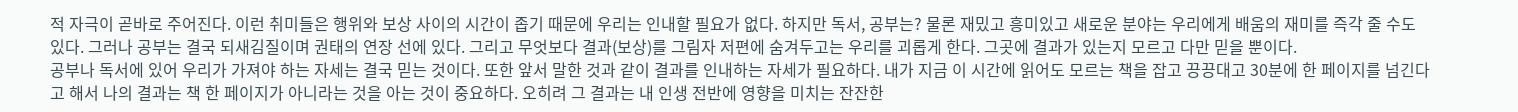적 자극이 곧바로 주어진다. 이런 취미들은 행위와 보상 사이의 시간이 좁기 때문에 우리는 인내할 필요가 없다. 하지만 독서, 공부는? 물론 재밌고 흥미있고 새로운 분야는 우리에게 배움의 재미를 즉각 줄 수도 있다. 그러나 공부는 결국 되새김질이며 권태의 연장 선에 있다. 그리고 무엇보다 결과(보상)를 그림자 저편에 숨겨두고는 우리를 괴롭게 한다. 그곳에 결과가 있는지 모르고 다만 믿을 뿐이다.
공부나 독서에 있어 우리가 가져야 하는 자세는 결국 믿는 것이다. 또한 앞서 말한 것과 같이 결과를 인내하는 자세가 필요하다. 내가 지금 이 시간에 읽어도 모르는 책을 잡고 끙끙대고 30분에 한 페이지를 넘긴다고 해서 나의 결과는 책 한 페이지가 아니라는 것을 아는 것이 중요하다. 오히려 그 결과는 내 인생 전반에 영향을 미치는 잔잔한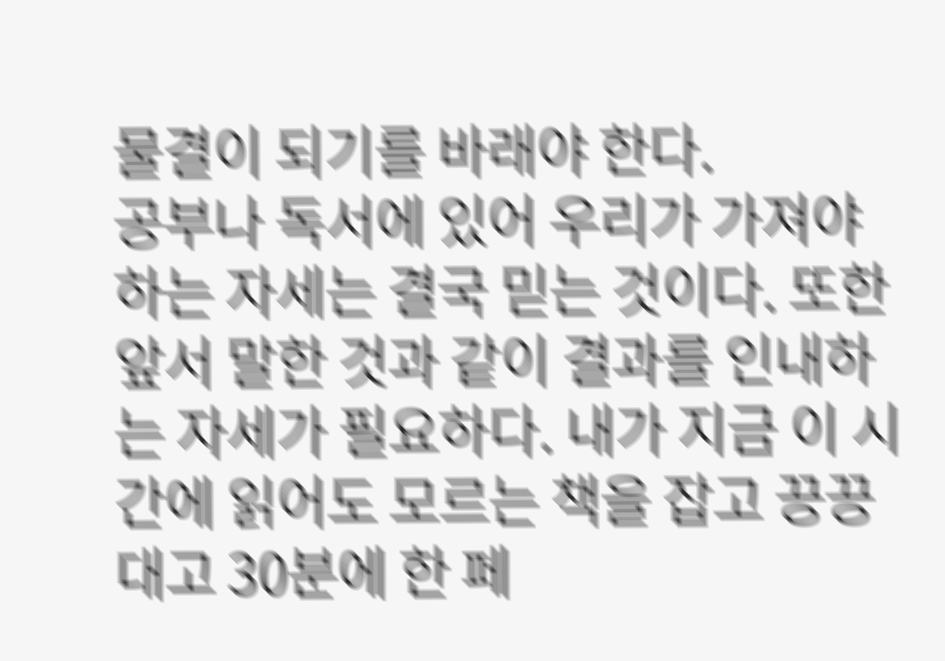물결이 되기를 바래야 한다.
공부나 독서에 있어 우리가 가져야 하는 자세는 결국 믿는 것이다. 또한 앞서 말한 것과 같이 결과를 인내하는 자세가 필요하다. 내가 지금 이 시간에 읽어도 모르는 책을 잡고 끙끙대고 30분에 한 페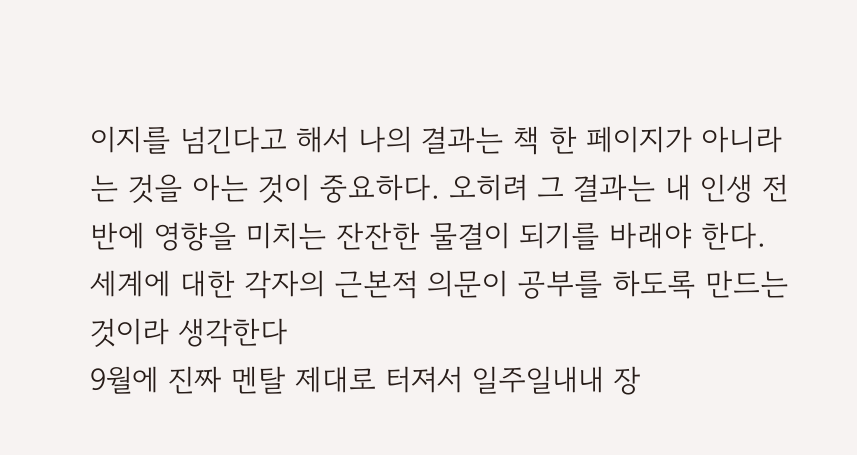이지를 넘긴다고 해서 나의 결과는 책 한 페이지가 아니라는 것을 아는 것이 중요하다. 오히려 그 결과는 내 인생 전반에 영향을 미치는 잔잔한 물결이 되기를 바래야 한다.
세계에 대한 각자의 근본적 의문이 공부를 하도록 만드는 것이라 생각한다
9월에 진짜 멘탈 제대로 터져서 일주일내내 장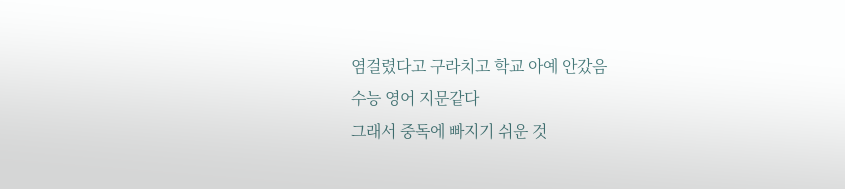염걸렸다고 구라치고 학교 아예 안갔음
수능 영어 지문같다
그래서 중독에 빠지기 쉬운 것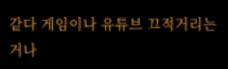같다 게임이나 유튜브 끄적거리는거나